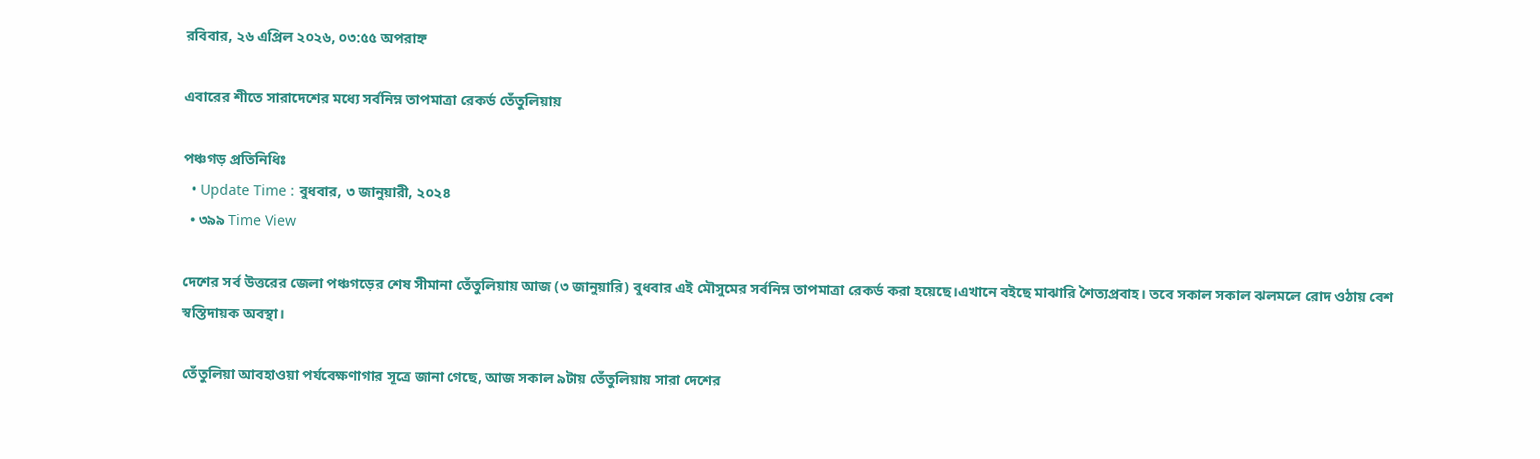রবিবার, ২৬ এপ্রিল ২০২৬, ০৩:৫৫ অপরাহ্ন

এবারের শীতে সারাদেশের মধ্যে সর্বনিম্ন তাপমাত্রা রেকর্ড তেঁতুলিয়ায়

পঞ্চগড় প্রতিনিধিঃ
  • Update Time : বুধবার, ৩ জানুয়ারী, ২০২৪
  • ৩৯৯ Time View

দেশের সর্ব উত্তরের জেলা পঞ্চগড়ের শেষ সীমানা তেঁতুলিয়ায় আজ (৩ জানুয়ারি) বুধবার এই মৌসুমের সর্বনিম্ন তাপমাত্রা রেকর্ড করা হয়েছে।এখানে বইছে মাঝারি শৈত্যপ্রবাহ। তবে সকাল সকাল ঝলমলে রোদ ওঠায় বেশ স্বস্তিদায়ক অবস্থা।

তেঁতুলিয়া আবহাওয়া পর্যবেক্ষণাগার সূত্রে জানা গেছে, আজ সকাল ৯টায় তেঁতুলিয়ায় সারা দেশের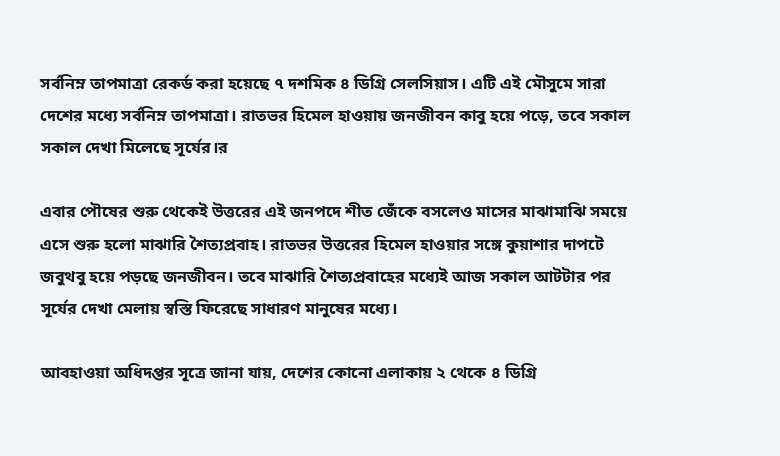সর্বনিম্ন তাপমাত্রা রেকর্ড করা হয়েছে ৭ দশমিক ৪ ডিগ্রি সেলসিয়াস। এটি এই মৌসুমে সারা দেশের মধ্যে সর্বনিম্ন তাপমাত্রা। রাতভর হিমেল হাওয়ায় জনজীবন কাবু হয়ে পড়ে, তবে সকাল সকাল দেখা মিলেছে সূর্যের।র

এবার পৌষের শুরু থেকেই উত্তরের এই জনপদে শীত জেঁকে বসলেও মাসের মাঝামাঝি সময়ে এসে শুরু হলো মাঝারি শৈত্যপ্রবাহ। রাতভর উত্তরের হিমেল হাওয়ার সঙ্গে কুয়াশার দাপটে জবুথবু হয়ে পড়ছে জনজীবন। তবে মাঝারি শৈত্যপ্রবাহের মধ্যেই আজ সকাল আটটার পর সূর্যের দেখা মেলায় স্বস্তি ফিরেছে সাধারণ মানুষের মধ্যে।

আবহাওয়া অধিদপ্তর সূত্রে জানা যায়, দেশের কোনো এলাকায় ২ থেকে ৪ ডিগ্রি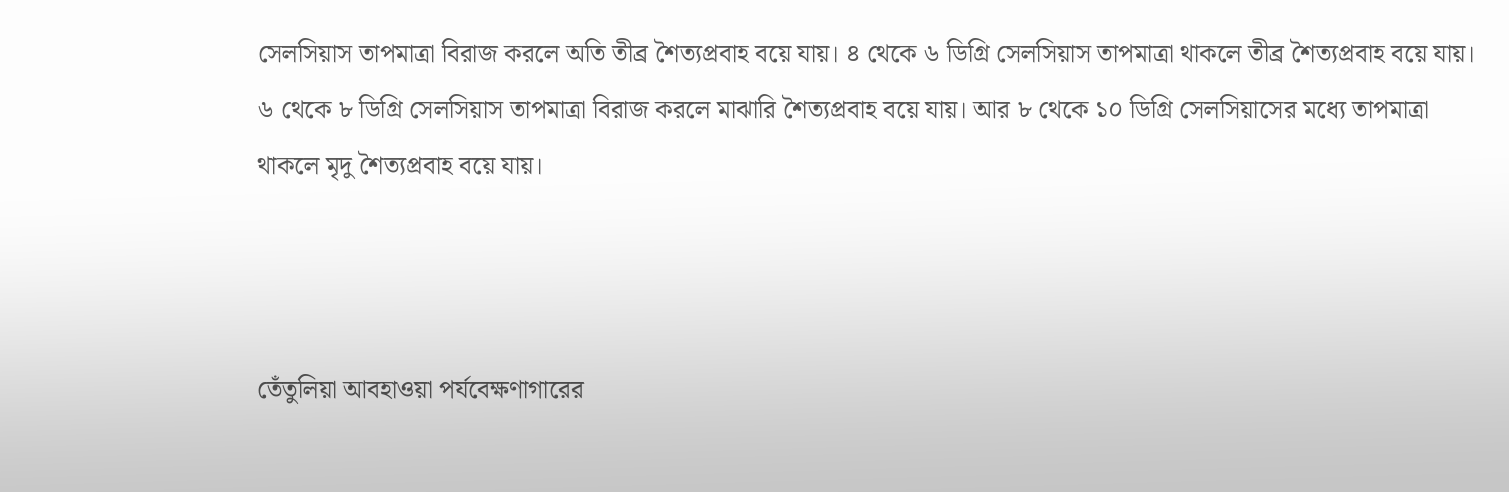সেলসিয়াস তাপমাত্রা বিরাজ করলে অতি তীব্র শৈত্যপ্রবাহ বয়ে যায়। ৪ থেকে ৬ ডিগ্রি সেলসিয়াস তাপমাত্রা থাকলে তীব্র শৈত্যপ্রবাহ বয়ে যায়। ৬ থেকে ৮ ডিগ্রি সেলসিয়াস তাপমাত্রা বিরাজ করলে মাঝারি শৈত্যপ্রবাহ বয়ে যায়। আর ৮ থেকে ১০ ডিগ্রি সেলসিয়াসের মধ্যে তাপমাত্রা থাকলে মৃদু শৈত্যপ্রবাহ বয়ে যায়।



তেঁতুলিয়া আবহাওয়া পর্যবেক্ষণাগারের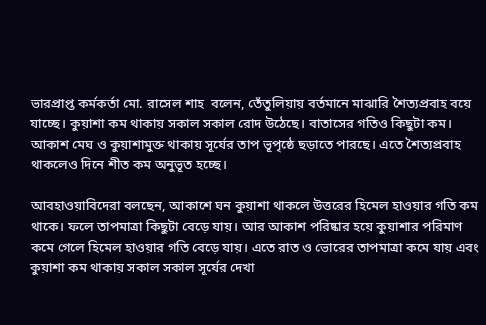ভারপ্রাপ্ত কর্মকর্তা মো. রাসেল শাহ  বলেন, তেঁতুলিয়ায় বর্তমানে মাঝারি শৈত্যপ্রবাহ বয়ে যাচ্ছে। কুয়াশা কম থাকায় সকাল সকাল রোদ উঠেছে। বাতাসের গতিও কিছুটা কম। আকাশ মেঘ ও কুয়াশামুক্ত থাকায় সূর্যের তাপ ভূপৃষ্ঠে ছড়াতে পারছে। এতে শৈত্যপ্রবাহ থাকলেও দিনে শীত কম অনুভূত হচ্ছে।

আবহাওয়াবিদেরা বলছেন, আকাশে ঘন কুয়াশা থাকলে উত্তরের হিমেল হাওয়ার গতি কম থাকে। ফলে তাপমাত্রা কিছুটা বেড়ে যায়। আর আকাশ পরিষ্কার হয়ে কুয়াশার পরিমাণ কমে গেলে হিমেল হাওয়ার গতি বেড়ে যায়। এতে রাত ও ভোরের তাপমাত্রা কমে যায় এবং কুয়াশা কম থাকায় সকাল সকাল সূর্যের দেখা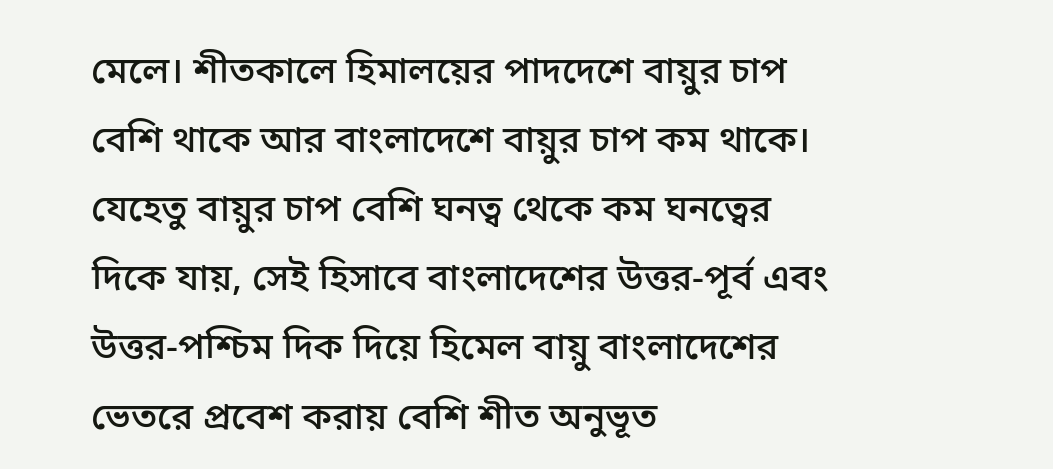মেলে। শীতকালে হিমালয়ের পাদদেশে বায়ুর চাপ বেশি থাকে আর বাংলাদেশে বায়ুর চাপ কম থাকে। যেহেতু বায়ুর চাপ বেশি ঘনত্ব থেকে কম ঘনত্বের দিকে যায়, সেই হিসাবে বাংলাদেশের উত্তর-পূর্ব এবং উত্তর-পশ্চিম দিক দিয়ে হিমেল বায়ু বাংলাদেশের ভেতরে প্রবেশ করায় বেশি শীত অনুভূত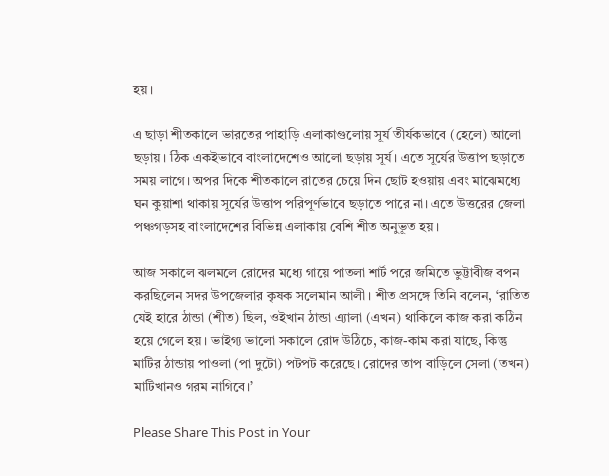হয়।

এ ছাড়া শীতকালে ভারতের পাহাড়ি এলাকাগুলোয় সূর্য তীর্যকভাবে (হেলে) আলো ছড়ায়। ঠিক একইভাবে বাংলাদেশেও আলো ছড়ায় সূর্য। এতে সূর্যের উত্তাপ ছড়াতে সময় লাগে। অপর দিকে শীতকালে রাতের চেয়ে দিন ছোট হওয়ায় এবং মাঝেমধ্যে ঘন কুয়াশা থাকায় সূর্যের উত্তাপ পরিপূর্ণভাবে ছড়াতে পারে না। এতে উত্তরের জেলা পঞ্চগড়সহ বাংলাদেশের বিভিন্ন এলাকায় বেশি শীত অনুভূত হয়।

আজ সকালে ঝলমলে রোদের মধ্যে গায়ে পাতলা শার্ট পরে জমিতে ভুট্টাবীজ বপন করছিলেন সদর উপজেলার কৃষক সলেমান আলী। শীত প্রসঙ্গে তিনি বলেন, ‘রাতিত যেই হারে ঠান্ডা (শীত) ছিল, ওইখান ঠান্ডা এ্যালা (এখন) থাকিলে কাজ করা কঠিন হয়ে গেলে হয়। ভাইগ্য ভালো সকালে রোদ উঠিচে, কাজ-কাম করা যাছে, কিন্তু মাটির ঠান্ডায় পাওলা (পা দুটো) পটপট করেছে। রোদের তাপ বাড়িলে সেলা (তখন) মাটিখানও গরম নাগিবে।’

Please Share This Post in Your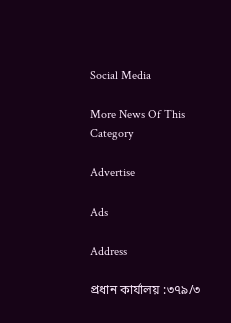Social Media

More News Of This Category

Advertise

Ads

Address

প্রধান কার্যালয় :৩৭৯/৩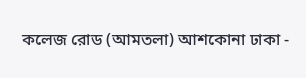কলেজ রোড (আমতলা) আশকোনা ঢাকা -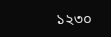১২৩০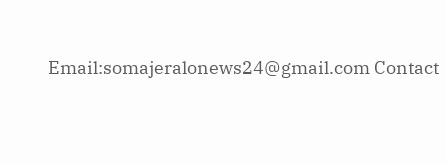Email:somajeralonews24@gmail.com Contact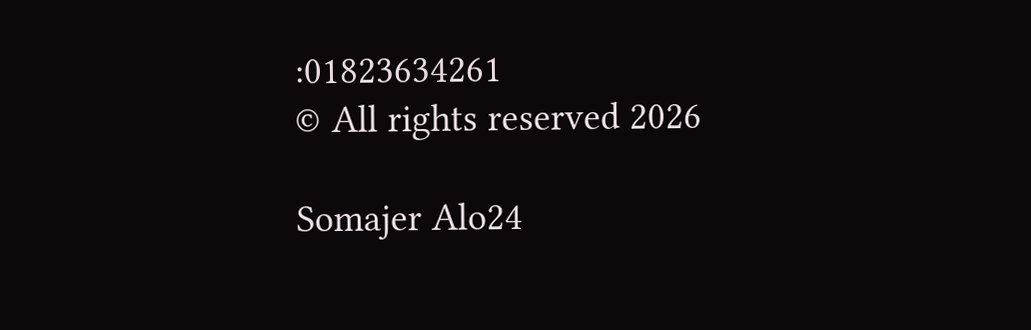:01823634261
© All rights reserved 2026

Somajer Alo24